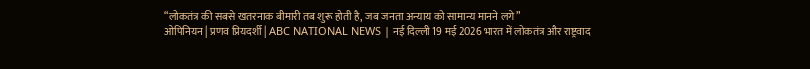“लोकतंत्र की सबसे खतरनाक बीमारी तब शुरू होती है, जब जनता अन्याय को सामान्य मानने लगे”
ओपिनियन | प्रणव प्रियदर्शी | ABC NATIONAL NEWS | नई दिल्ली 19 मई 2026 भारत में लोकतंत्र और राष्ट्रवाद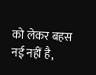को लेकर बहस नई नहीं है,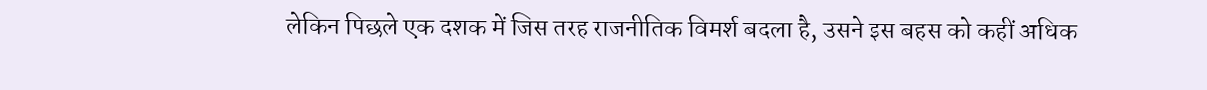लेकिन पिछले एक दशक में जिस तरह राजनीतिक विमर्श बदला है, उसने इस बहस को कहीं अधिक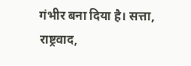गंभीर बना दिया है। सत्ता, राष्ट्रवाद,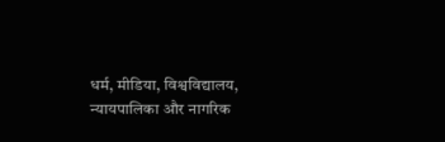धर्म, मीडिया, विश्वविद्यालय, न्यायपालिका और नागरिक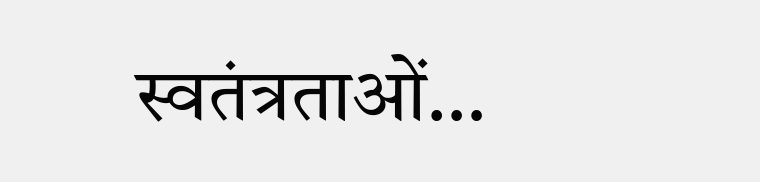स्वतंत्रताओं…